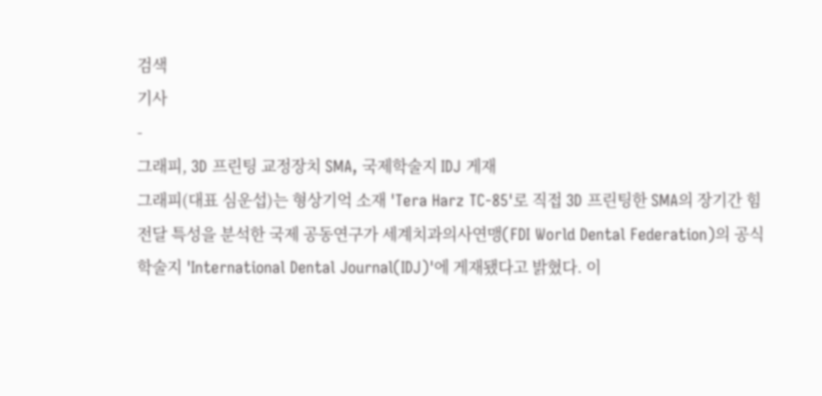검색
기사
-
그래피, 3D 프린팅 교정장치 SMA, 국제학술지 IDJ 게재
그래피(대표 심운섭)는 형상기억 소재 'Tera Harz TC-85'로 직접 3D 프린팅한 SMA의 장기간 힘 전달 특성을 분석한 국제 공동연구가 세계치과의사연맹(FDI World Dental Federation)의 공식 학술지 'International Dental Journal(IDJ)'에 게재됐다고 밝혔다. 이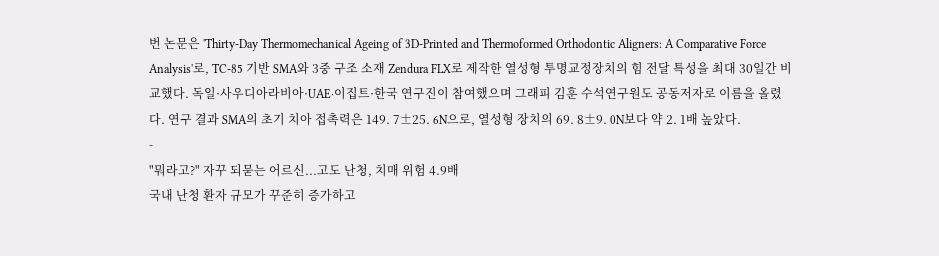번 논문은 'Thirty-Day Thermomechanical Ageing of 3D-Printed and Thermoformed Orthodontic Aligners: A Comparative Force Analysis'로, TC-85 기반 SMA와 3중 구조 소재 Zendura FLX로 제작한 열성형 투명교정장치의 힘 전달 특성을 최대 30일간 비교했다. 독일·사우디아라비아·UAE·이집트·한국 연구진이 참여했으며 그래피 김훈 수석연구원도 공동저자로 이름을 올렸다. 연구 결과 SMA의 초기 치아 접촉력은 149. 7±25. 6N으로, 열성형 장치의 69. 8±9. 0N보다 약 2. 1배 높았다.
-
"뭐라고?" 자꾸 되묻는 어르신...고도 난청, 치매 위험 4.9배
국내 난청 환자 규모가 꾸준히 증가하고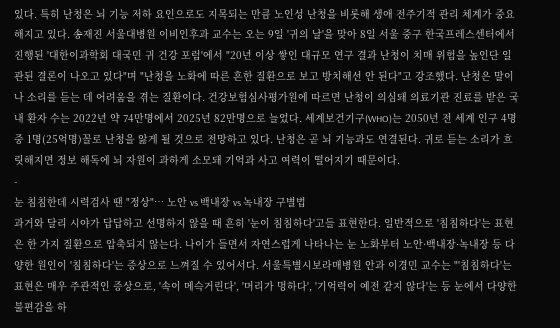있다. 특히 난청은 뇌 기능 저하 요인으로도 지목되는 만큼 노인성 난청을 비롯해 생애 전주기적 관리 체계가 중요해지고 있다. 송재진 서울대병원 이비인후과 교수는 오는 9일 '귀의 날'을 맞아 8일 서울 중구 한국프레스센터에서 진행된 '대한이과학회 대국민 귀 건강 포럼'에서 "20년 이상 쌓인 대규모 연구 결과 난청이 치매 위험을 높인단 일관된 결론이 나오고 있다"며 "난청을 노화에 따른 흔한 질환으로 보고 방치해선 안 된다"고 강조했다. 난청은 말이나 소리를 듣는 데 어려움을 겪는 질환이다. 건강보험심사평가원에 따르면 난청이 의심돼 의료기관 진료를 받은 국내 환자 수는 2022년 약 74만명에서 2025년 82만명으로 늘었다. 세계보건기구(WHO)는 2050년 전 세계 인구 4명 중 1명(25억명)꼴로 난청을 앓게 될 것으로 전망하고 있다. 난청은 곧 뇌 기능과도 연결된다. 귀로 듣는 소리가 흐릿해지면 정보 해독에 뇌 자원이 과하게 소모돼 기억과 사고 여력이 떨어지기 때문이다.
-
눈 침침한데 시력검사 땐 "정상"… 노안 vs 백내장 vs 녹내장 구별법
과거와 달리 시야가 답답하고 선명하지 않을 때 흔히 '눈이 침침하다'고들 표현한다. 일반적으로 '침침하다'는 표현은 한 가지 질환으로 압축되지 않는다. 나이가 들면서 자연스럽게 나타나는 눈 노화부터 노안·백내장·녹내장 등 다양한 원인이 '침침하다'는 증상으로 느껴질 수 있어서다. 서울특별시보라매병원 안과 이경민 교수는 "'침침하다'는 표현은 매우 주관적인 증상으로, '속이 메슥거린다', '머리가 멍하다', '기억력이 예전 같지 않다'는 등 눈에서 다양한 불편감을 하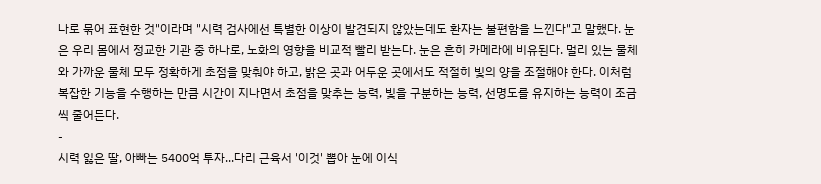나로 묶어 표현한 것"이라며 "시력 검사에선 특별한 이상이 발견되지 않았는데도 환자는 불편함을 느낀다"고 말했다. 눈은 우리 몸에서 정교한 기관 중 하나로, 노화의 영향을 비교적 빨리 받는다. 눈은 흔히 카메라에 비유된다. 멀리 있는 물체와 가까운 물체 모두 정확하게 초점을 맞춰야 하고, 밝은 곳과 어두운 곳에서도 적절히 빛의 양을 조절해야 한다. 이처럼 복잡한 기능을 수행하는 만큼 시간이 지나면서 초점을 맞추는 능력, 빛을 구분하는 능력, 선명도를 유지하는 능력이 조금씩 줄어든다.
-
시력 잃은 딸, 아빠는 5400억 투자...다리 근육서 '이것' 뽑아 눈에 이식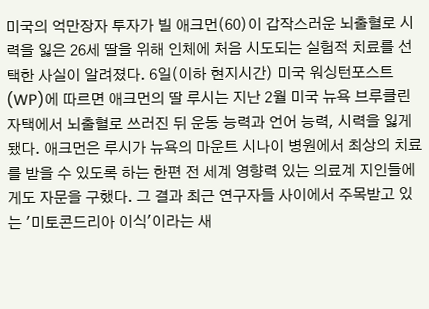미국의 억만장자 투자가 빌 애크먼(60)이 갑작스러운 뇌출혈로 시력을 잃은 26세 딸을 위해 인체에 처음 시도되는 실험적 치료를 선택한 사실이 알려졌다. 6일(이하 현지시간) 미국 워싱턴포스트(WP)에 따르면 애크먼의 딸 루시는 지난 2월 미국 뉴욕 브루클린 자택에서 뇌출혈로 쓰러진 뒤 운동 능력과 언어 능력, 시력을 잃게 됐다. 애크먼은 루시가 뉴욕의 마운트 시나이 병원에서 최상의 치료를 받을 수 있도록 하는 한편 전 세계 영향력 있는 의료계 지인들에게도 자문을 구했다. 그 결과 최근 연구자들 사이에서 주목받고 있는 '미토콘드리아 이식'이라는 새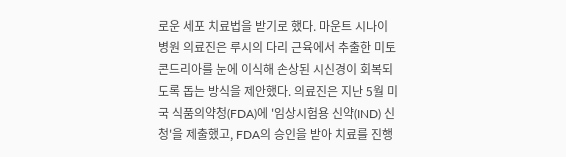로운 세포 치료법을 받기로 했다. 마운트 시나이 병원 의료진은 루시의 다리 근육에서 추출한 미토콘드리아를 눈에 이식해 손상된 시신경이 회복되도록 돕는 방식을 제안했다. 의료진은 지난 5월 미국 식품의약청(FDA)에 '임상시험용 신약(IND) 신청'을 제출했고, FDA의 승인을 받아 치료를 진행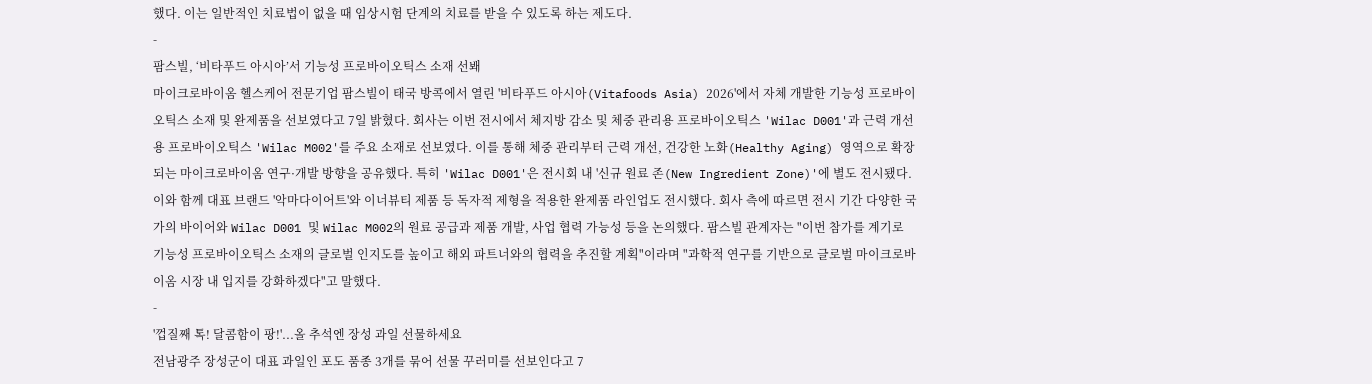했다. 이는 일반적인 치료법이 없을 때 임상시험 단계의 치료를 받을 수 있도록 하는 제도다.
-
팜스빌, ‘비타푸드 아시아’서 기능성 프로바이오틱스 소재 선봬
마이크로바이옴 헬스케어 전문기업 팜스빌이 태국 방콕에서 열린 '비타푸드 아시아(Vitafoods Asia) 2026'에서 자체 개발한 기능성 프로바이오틱스 소재 및 완제품을 선보였다고 7일 밝혔다. 회사는 이번 전시에서 체지방 감소 및 체중 관리용 프로바이오틱스 'Wilac D001'과 근력 개선용 프로바이오틱스 'Wilac M002'를 주요 소재로 선보였다. 이를 통해 체중 관리부터 근력 개선, 건강한 노화(Healthy Aging) 영역으로 확장되는 마이크로바이옴 연구·개발 방향을 공유했다. 특히 'Wilac D001'은 전시회 내 '신규 원료 존(New Ingredient Zone)'에 별도 전시됐다. 이와 함께 대표 브랜드 '악마다이어트'와 이너뷰티 제품 등 독자적 제형을 적용한 완제품 라인업도 전시했다. 회사 측에 따르면 전시 기간 다양한 국가의 바이어와 Wilac D001 및 Wilac M002의 원료 공급과 제품 개발, 사업 협력 가능성 등을 논의했다. 팜스빌 관계자는 "이번 참가를 계기로 기능성 프로바이오틱스 소재의 글로벌 인지도를 높이고 해외 파트너와의 협력을 추진할 계획"이라며 "과학적 연구를 기반으로 글로벌 마이크로바이옴 시장 내 입지를 강화하겠다"고 말했다.
-
'껍질째 톡! 달콤함이 팡!'...올 추석엔 장성 과일 선물하세요
전남광주 장성군이 대표 과일인 포도 품종 3개를 묶어 선물 꾸러미를 선보인다고 7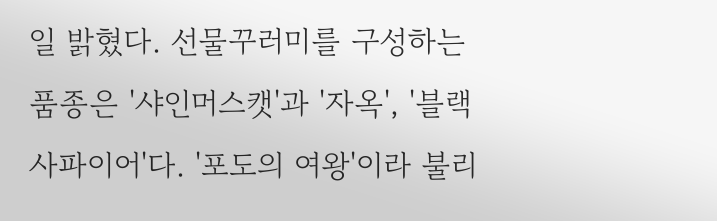일 밝혔다. 선물꾸러미를 구성하는 품종은 '샤인머스캣'과 '자옥', '블랙사파이어'다. '포도의 여왕'이라 불리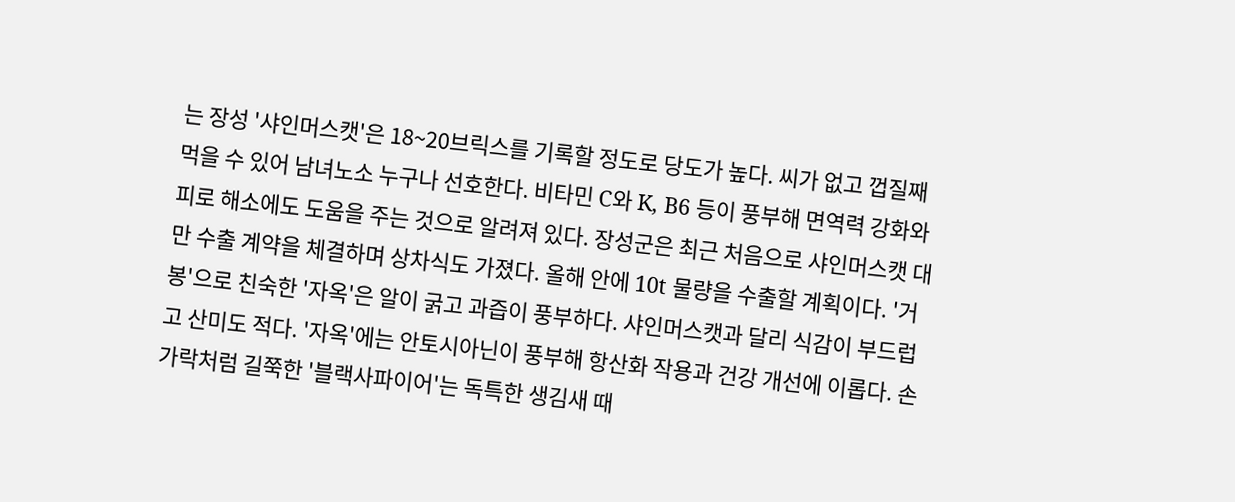는 장성 '샤인머스캣'은 18~20브릭스를 기록할 정도로 당도가 높다. 씨가 없고 껍질째 먹을 수 있어 남녀노소 누구나 선호한다. 비타민 C와 K, B6 등이 풍부해 면역력 강화와 피로 해소에도 도움을 주는 것으로 알려져 있다. 장성군은 최근 처음으로 샤인머스캣 대만 수출 계약을 체결하며 상차식도 가졌다. 올해 안에 10t 물량을 수출할 계획이다. '거봉'으로 친숙한 '자옥'은 알이 굵고 과즙이 풍부하다. 샤인머스캣과 달리 식감이 부드럽고 산미도 적다. '자옥'에는 안토시아닌이 풍부해 항산화 작용과 건강 개선에 이롭다. 손가락처럼 길쭉한 '블랙사파이어'는 독특한 생김새 때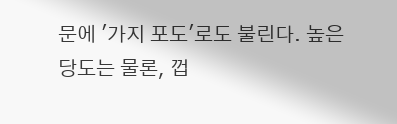문에 '가지 포도'로도 불린다. 높은 당도는 물론, 껍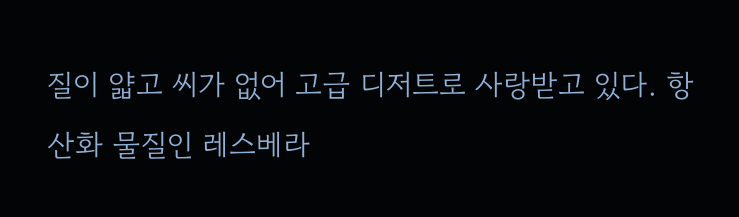질이 얇고 씨가 없어 고급 디저트로 사랑받고 있다. 항산화 물질인 레스베라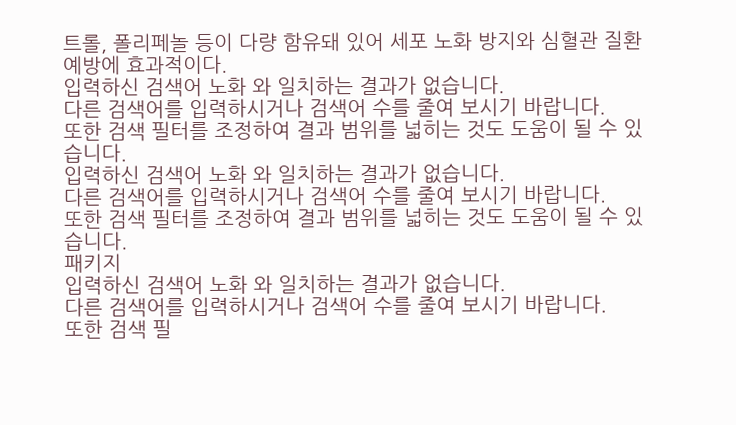트롤, 폴리페놀 등이 다량 함유돼 있어 세포 노화 방지와 심혈관 질환 예방에 효과적이다.
입력하신 검색어 노화 와 일치하는 결과가 없습니다.
다른 검색어를 입력하시거나 검색어 수를 줄여 보시기 바랍니다.
또한 검색 필터를 조정하여 결과 범위를 넓히는 것도 도움이 될 수 있습니다.
입력하신 검색어 노화 와 일치하는 결과가 없습니다.
다른 검색어를 입력하시거나 검색어 수를 줄여 보시기 바랍니다.
또한 검색 필터를 조정하여 결과 범위를 넓히는 것도 도움이 될 수 있습니다.
패키지
입력하신 검색어 노화 와 일치하는 결과가 없습니다.
다른 검색어를 입력하시거나 검색어 수를 줄여 보시기 바랍니다.
또한 검색 필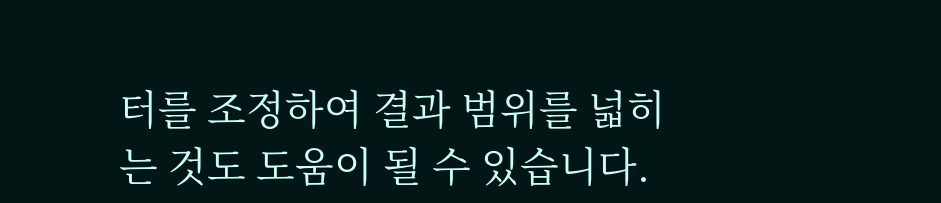터를 조정하여 결과 범위를 넓히는 것도 도움이 될 수 있습니다.